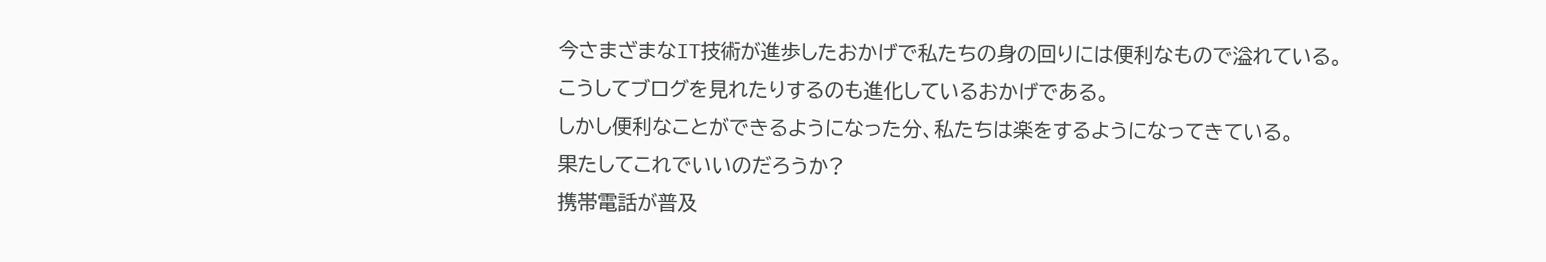今さまざまなIT技術が進歩したおかげで私たちの身の回りには便利なもので溢れている。
こうしてブログを見れたりするのも進化しているおかげである。
しかし便利なことができるようになった分、私たちは楽をするようになってきている。
果たしてこれでいいのだろうか?
携帯電話が普及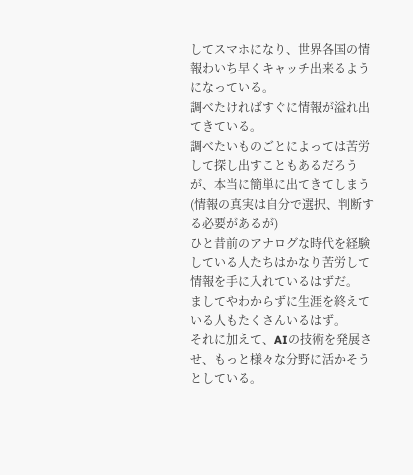してスマホになり、世界各国の情報わいち早くキャッチ出来るようになっている。
調べたければすぐに情報が溢れ出てきている。
調べたいものごとによっては苦労して探し出すこともあるだろうが、本当に簡単に出てきてしまう(情報の真実は自分で選択、判断する必要があるが)
ひと昔前のアナログな時代を経験している人たちはかなり苦労して情報を手に入れているはずだ。
ましてやわからずに生涯を終えている人もたくさんいるはず。
それに加えて、AIの技術を発展させ、もっと様々な分野に活かそうとしている。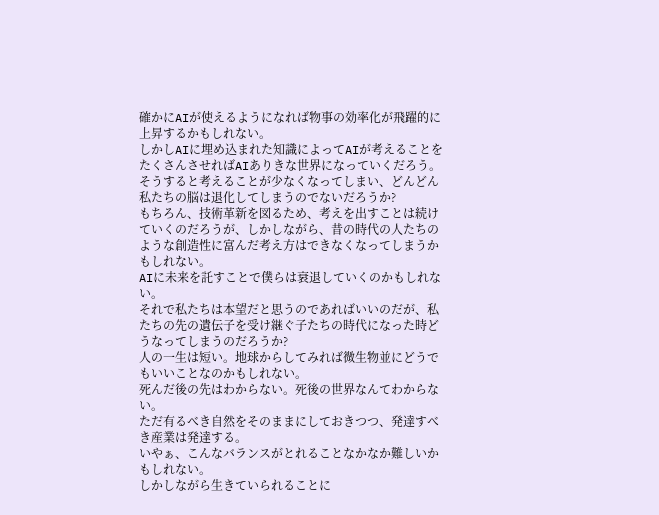確かにAIが使えるようになれば物事の効率化が飛躍的に上昇するかもしれない。
しかしAIに埋め込まれた知識によってAIが考えることをたくさんさせればAIありきな世界になっていくだろう。
そうすると考えることが少なくなってしまい、どんどん私たちの脳は退化してしまうのでないだろうか?
もちろん、技術革新を図るため、考えを出すことは続けていくのだろうが、しかしながら、昔の時代の人たちのような創造性に富んだ考え方はできなくなってしまうかもしれない。
AIに未来を託すことで僕らは衰退していくのかもしれない。
それで私たちは本望だと思うのであればいいのだが、私たちの先の遺伝子を受け継ぐ子たちの時代になった時どうなってしまうのだろうか?
人の一生は短い。地球からしてみれば微生物並にどうでもいいことなのかもしれない。
死んだ後の先はわからない。死後の世界なんてわからない。
ただ有るべき自然をそのままにしておきつつ、発達すべき産業は発達する。
いやぁ、こんなバランスがとれることなかなか難しいかもしれない。
しかしながら生きていられることに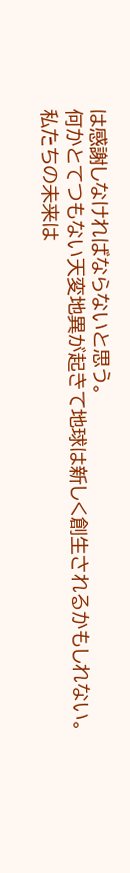は感謝しなければならないと思う。
何かとてつもない天変地異が起きて地球は新しく創生されるかもしれない。
私たちの未来は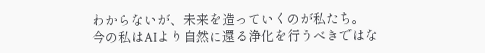わからないが、未来を造っていくのが私たち。
今の私はAIより自然に還る浄化を行うべきではな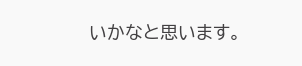いかなと思います。